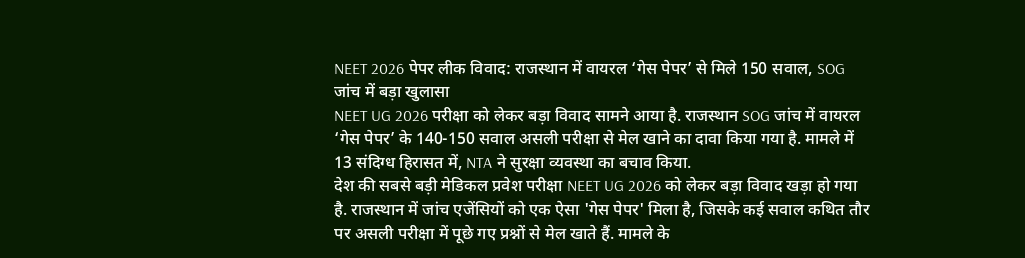NEET 2026 पेपर लीक विवाद: राजस्थान में वायरल ‘गेस पेपर’ से मिले 150 सवाल, SOG जांच में बड़ा खुलासा
NEET UG 2026 परीक्षा को लेकर बड़ा विवाद सामने आया है. राजस्थान SOG जांच में वायरल ‘गेस पेपर’ के 140-150 सवाल असली परीक्षा से मेल खाने का दावा किया गया है. मामले में 13 संदिग्ध हिरासत में, NTA ने सुरक्षा व्यवस्था का बचाव किया.
देश की सबसे बड़ी मेडिकल प्रवेश परीक्षा NEET UG 2026 को लेकर बड़ा विवाद खड़ा हो गया है. राजस्थान में जांच एजेंसियों को एक ऐसा 'गेस पेपर' मिला है, जिसके कई सवाल कथित तौर पर असली परीक्षा में पूछे गए प्रश्नों से मेल खाते हैं. मामले के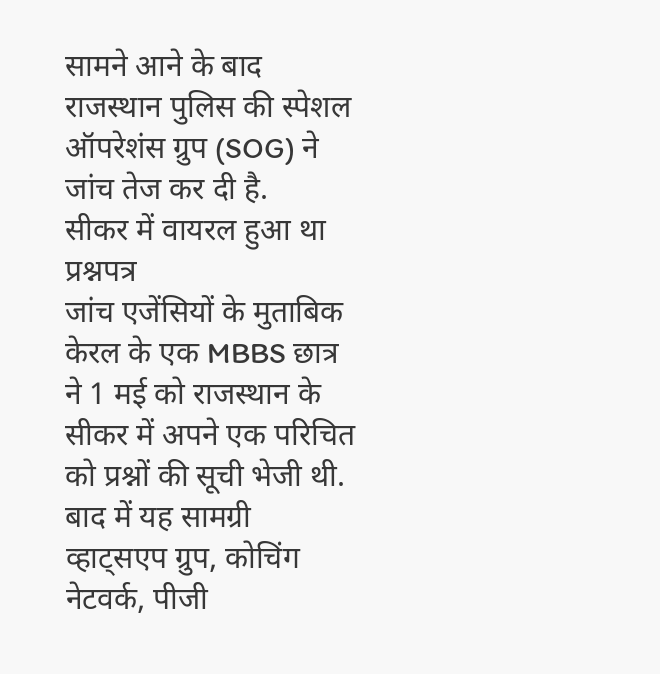सामने आने के बाद राजस्थान पुलिस की स्पेशल ऑपरेशंस ग्रुप (SOG) ने जांच तेज कर दी है.
सीकर में वायरल हुआ था प्रश्नपत्र
जांच एजेंसियों के मुताबिक केरल के एक MBBS छात्र ने 1 मई को राजस्थान के सीकर में अपने एक परिचित को प्रश्नों की सूची भेजी थी. बाद में यह सामग्री व्हाट्सएप ग्रुप, कोचिंग नेटवर्क, पीजी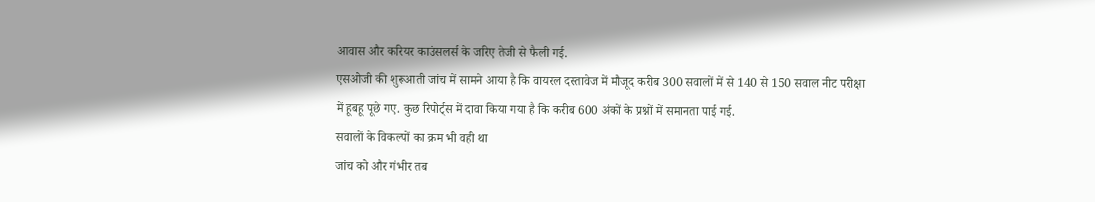आवास और करियर काउंसलर्स के जरिए तेजी से फैली गई.
एसओजी की शुरूआती जांच में सामने आया है कि वायरल दस्तावेज में मौजूद करीब 300 सवालों में से 140 से 150 सवाल नीट परीक्षा में हूबहू पूछे गए. कुछ रिपोर्ट्स में दावा किया गया है कि करीब 600 अंकों के प्रश्नों में समानता पाई गई.
सवालों के विकल्पों का क्रम भी वही था
जांच को और गंभीर तब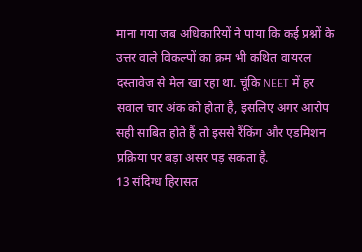माना गया जब अधिकारियों ने पाया कि कई प्रश्नों के उत्तर वाले विकल्पों का क्रम भी कथित वायरल दस्तावेज से मेल खा रहा था. चूंकि NEET में हर सवाल चार अंक को होता है, इसलिए अगर आरोप सही साबित होते हैं तो इससे रैंकिंग और एडमिशन प्रक्रिया पर बड़ा असर पड़ सकता है.
13 संदिग्ध हिरासत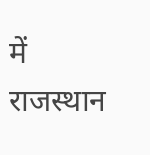में
राजस्थान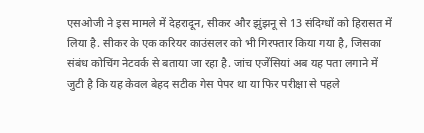एसओजी ने इस मामले में देहरादून, सीकर और झुंझनू से 13 संदिग्धों को हिरासत में लिया है. सीकर के एक करियर काउंसलर को भी गिरफ्तार किया गया है, जिसका संबंध कोचिंग नेटवर्क से बताया जा रहा है. जांच एजेंसियां अब यह पता लगाने में जुटी है कि यह केवल बेहद सटीक गेस पेपर था या फिर परीक्षा से पहले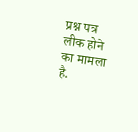प्रश्न पत्र लीक होने का मामला है.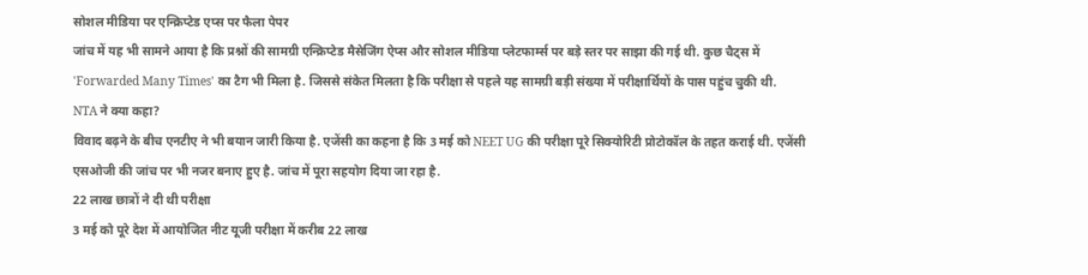सोशल मीडिया पर एन्क्रिप्टेड एप्स पर फैला पेपर
जांच में यह भी सामने आया है कि प्रश्नों की सामग्री एन्क्रिप्टेड मैसेजिंग ऐप्स और सोशल मीडिया प्लेटफार्म्स पर बड़े स्तर पर साझा की गई थी. कुछ चैट्स में 'Forwarded Many Times' का टैग भी मिला है. जिससे संकेत मिलता है कि परीक्षा से पहले यह सामग्री बड़ी संख्या में परीक्षार्थियों के पास पहुंच चुकी थी.
NTA ने क्या कहा?
विवाद बढ़ने के बीच एनटीए ने भी बयान जारी किया है. एजेंसी का कहना है कि 3 मई को NEET UG की परीक्षा पूरे सिक्योरिटी प्रोटोकॉल के तहत कराई थी. एजेंसी एसओजी की जांच पर भी नजर बनाए हुए है. जांच में पूरा सहयोग दिया जा रहा है.
22 लाख छात्रों ने दी थी परीक्षा
3 मई को पूरे देश में आयोजित नीट यूजी परीक्षा में करीब 22 लाख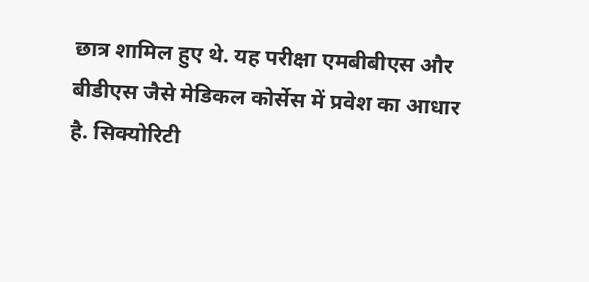छात्र शामिल हुए थे. यह परीक्षा एमबीबीएस और बीडीएस जैसे मेडिकल कोर्सेस में प्रवेश का आधार है. सिक्योरिटी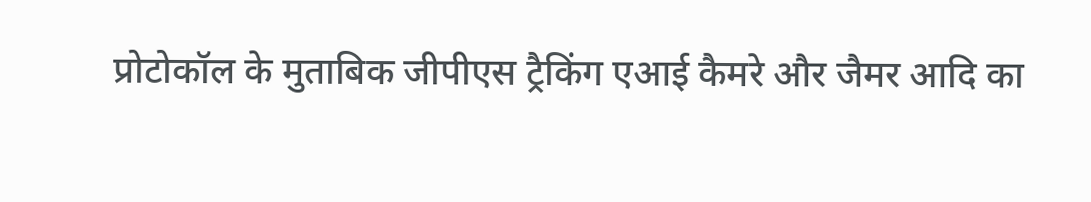प्रोटोकॉल के मुताबिक जीपीएस ट्रैकिंग एआई कैमरे और जैमर आदि का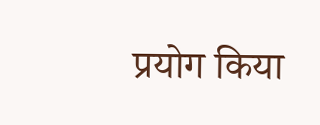प्रयोग किया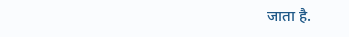जाता है.